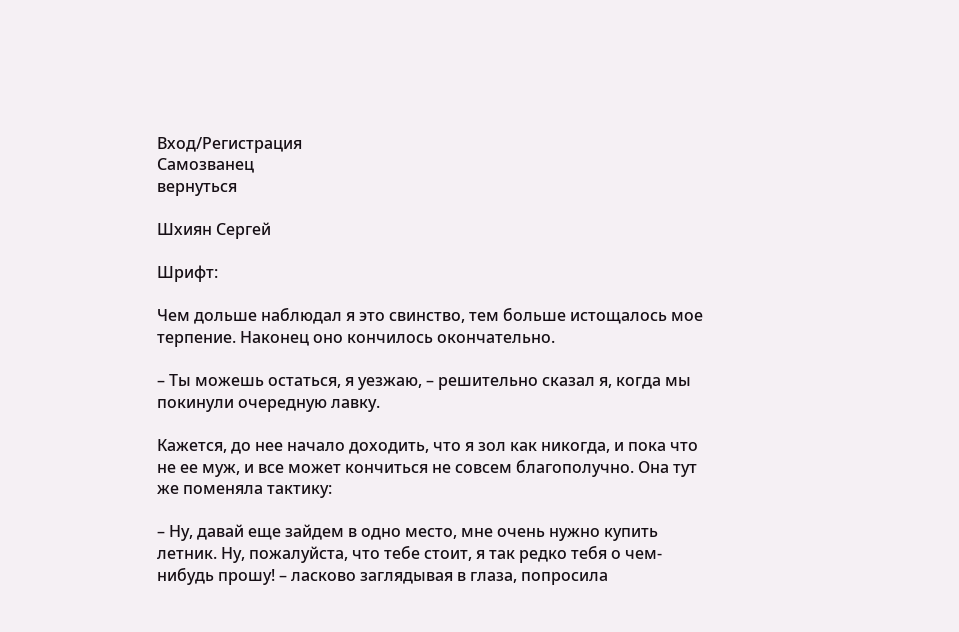Вход/Регистрация
Самозванец
вернуться

Шхиян Сергей

Шрифт:

Чем дольше наблюдал я это свинство, тем больше истощалось мое терпение. Наконец оно кончилось окончательно.

– Ты можешь остаться, я уезжаю, – решительно сказал я, когда мы покинули очередную лавку.

Кажется, до нее начало доходить, что я зол как никогда, и пока что не ее муж, и все может кончиться не совсем благополучно. Она тут же поменяла тактику:

– Ну, давай еще зайдем в одно место, мне очень нужно купить летник. Ну, пожалуйста, что тебе стоит, я так редко тебя о чем-нибудь прошу! – ласково заглядывая в глаза, попросила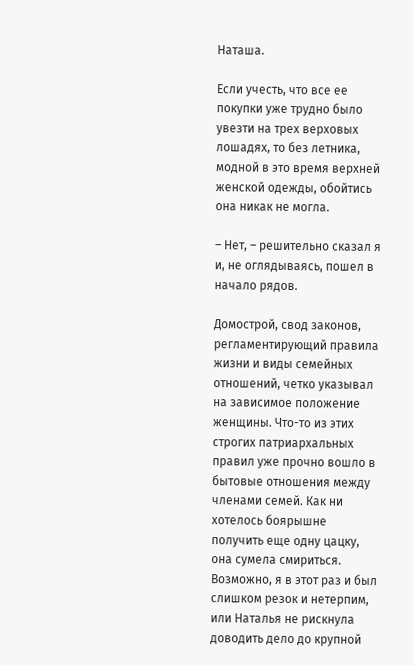Наташа.

Если учесть, что все ее покупки уже трудно было увезти на трех верховых лошадях, то без летника, модной в это время верхней женской одежды, обойтись она никак не могла.

– Нет, – решительно сказал я и, не оглядываясь, пошел в начало рядов.

Домострой, свод законов, регламентирующий правила жизни и виды семейных отношений, четко указывал на зависимое положение женщины. Что-то из этих строгих патриархальных правил уже прочно вошло в бытовые отношения между членами семей. Как ни хотелось боярышне получить еще одну цацку, она сумела смириться. Возможно, я в этот раз и был слишком резок и нетерпим, или Наталья не рискнула доводить дело до крупной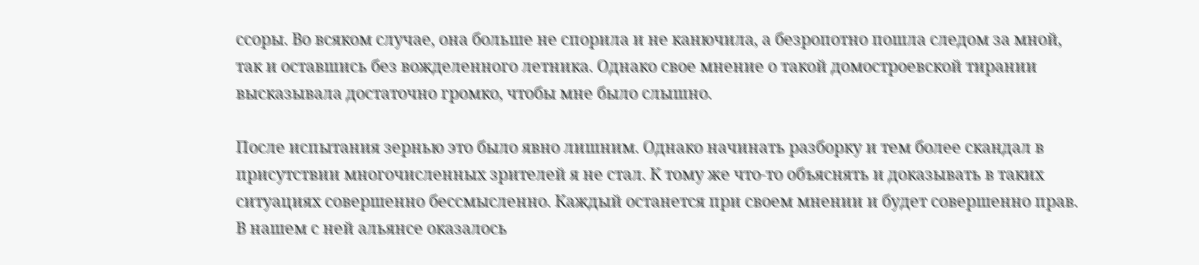ссоры. Во всяком случае, она больше не спорила и не канючила, а безропотно пошла следом за мной, так и оставшись без вожделенного летника. Однако свое мнение о такой домостроевской тирании высказывала достаточно громко, чтобы мне было слышно.

После испытания зернью это было явно лишним. Однако начинать разборку и тем более скандал в присутствии многочисленных зрителей я не стал. К тому же что-то объяснять и доказывать в таких ситуациях совершенно бессмысленно. Каждый останется при своем мнении и будет совершенно прав. В нашем с ней альянсе оказалось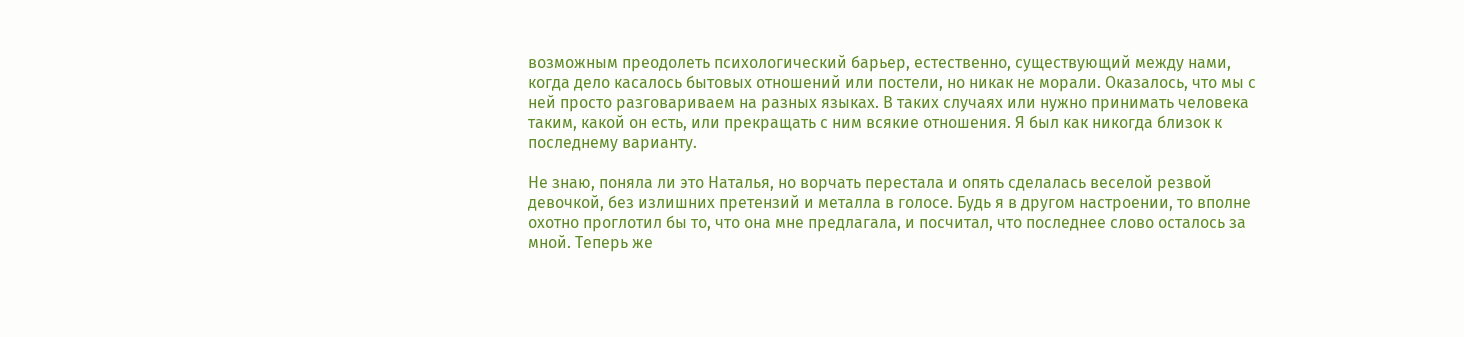возможным преодолеть психологический барьер, естественно, существующий между нами, когда дело касалось бытовых отношений или постели, но никак не морали. Оказалось, что мы с ней просто разговариваем на разных языках. В таких случаях или нужно принимать человека таким, какой он есть, или прекращать с ним всякие отношения. Я был как никогда близок к последнему варианту.

Не знаю, поняла ли это Наталья, но ворчать перестала и опять сделалась веселой резвой девочкой, без излишних претензий и металла в голосе. Будь я в другом настроении, то вполне охотно проглотил бы то, что она мне предлагала, и посчитал, что последнее слово осталось за мной. Теперь же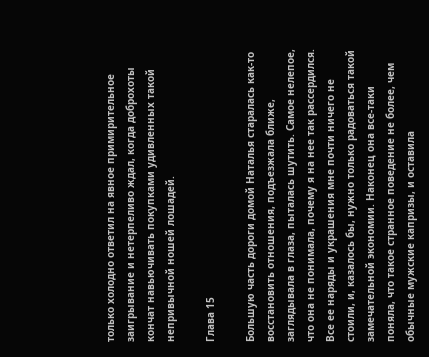только холодно ответил на явное примирительное заигрывание и нетерпеливо ждал, когда доброхоты кончат навьючивать покупками удивленных такой непривычной ношей лошадей.

Глава 15

Большую часть дороги домой Наталья старалась как-то восстановить отношения, подъезжала ближе, заглядывала в глаза, пыталась шутить. Самое нелепое, что она не понимала, почему я на нее так рассердился. Все ее наряды и украшения мне почти ничего не стоили, и, казалось бы, нужно только радоваться такой замечательной экономии. Наконец она все-таки поняла, что такое странное поведение не более, чем обычные мужские капризы, и оставила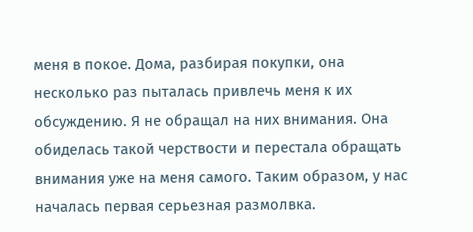меня в покое. Дома, разбирая покупки, она несколько раз пыталась привлечь меня к их обсуждению. Я не обращал на них внимания. Она обиделась такой черствости и перестала обращать внимания уже на меня самого. Таким образом, у нас началась первая серьезная размолвка.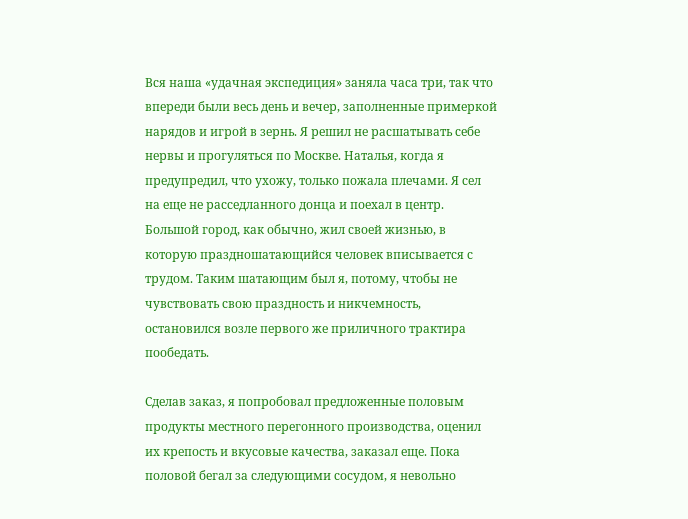Вся наша «удачная экспедиция» заняла часа три, так что впереди были весь день и вечер, заполненные примеркой нарядов и игрой в зернь. Я решил не расшатывать себе нервы и прогуляться по Москве. Наталья, когда я предупредил, что ухожу, только пожала плечами. Я сел на еще не расседланного донца и поехал в центр. Большой город, как обычно, жил своей жизнью, в которую праздношатающийся человек вписывается с трудом. Таким шатающим был я, потому, чтобы не чувствовать свою праздность и никчемность, остановился возле первого же приличного трактира пообедать.

Сделав заказ, я попробовал предложенные половым продукты местного перегонного производства, оценил их крепость и вкусовые качества, заказал еще. Пока половой бегал за следующими сосудом, я невольно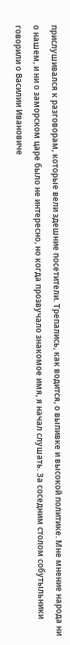прислушивался к разговорам, которые вели здешние посетители. Трепались, как водится, о выпивке и высокой политике. Мне мнение народа ни о нашем, и ни о заморском царе было не интересно, но когда прозвучало знакомое имя, я начал слушать. За соседним столом собутыльники говорили о Василии Ивановиче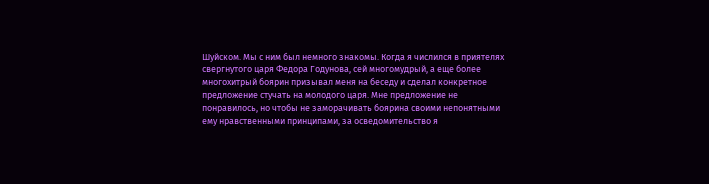Шуйском. Мы с ним был немного знакомы. Когда я числился в приятелях свергнутого царя Федора Годунова, сей многомудрый, а еще более многохитрый боярин призывал меня на беседу и сделал конкретное предложение стучать на молодого царя. Мне предложение не понравилось, но чтобы не заморачивать боярина своими непонятными ему нравственными принципами, за осведомительство я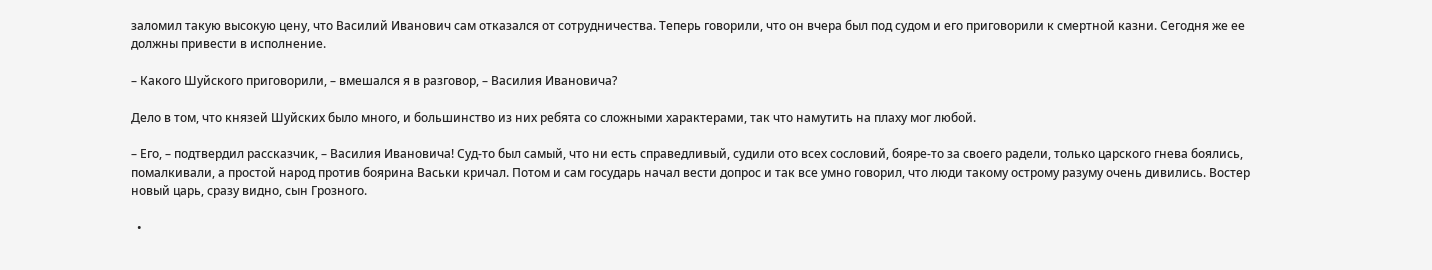заломил такую высокую цену, что Василий Иванович сам отказался от сотрудничества. Теперь говорили, что он вчера был под судом и его приговорили к смертной казни. Сегодня же ее должны привести в исполнение.

– Какого Шуйского приговорили, – вмешался я в разговор, – Василия Ивановича?

Дело в том, что князей Шуйских было много, и большинство из них ребята со сложными характерами, так что намутить на плаху мог любой.

– Его, – подтвердил рассказчик, – Василия Ивановича! Суд-то был самый, что ни есть справедливый, судили ото всех сословий, бояре-то за своего радели, только царского гнева боялись, помалкивали, а простой народ против боярина Васьки кричал. Потом и сам государь начал вести допрос и так все умно говорил, что люди такому острому разуму очень дивились. Востер новый царь, сразу видно, сын Грозного.

  •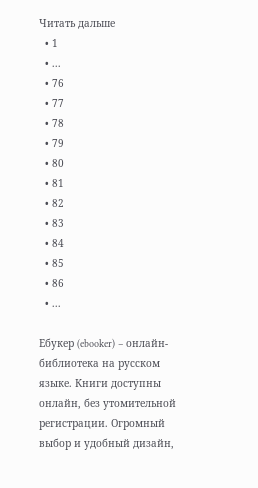Читать дальше
  • 1
  • ...
  • 76
  • 77
  • 78
  • 79
  • 80
  • 81
  • 82
  • 83
  • 84
  • 85
  • 86
  • ...

Ебукер (ebooker) – онлайн-библиотека на русском языке. Книги доступны онлайн, без утомительной регистрации. Огромный выбор и удобный дизайн,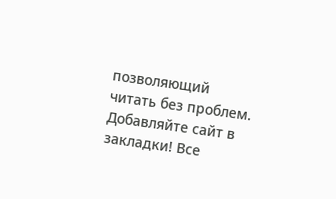позволяющий читать без проблем. Добавляйте сайт в закладки! Все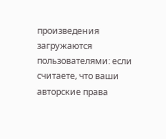произведения загружаются пользователями: если считаете, что ваши авторские права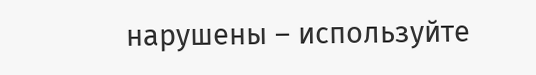нарушены – используйте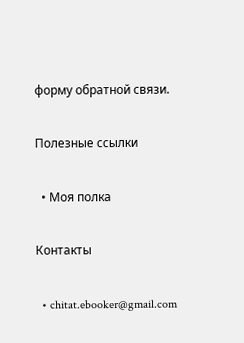форму обратной связи.

Полезные ссылки

  • Моя полка

Контакты

  • chitat.ebooker@gmail.com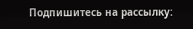Подпишитесь на рассылку: